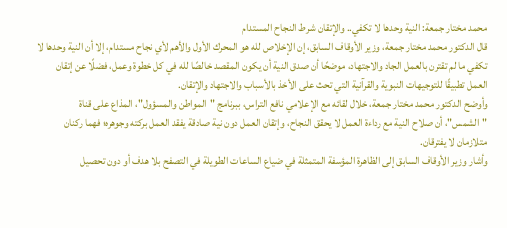محمد مختار جمعة: النية وحدها لا تكفي.. والإتقان شرط النجاح المستدام
قال الدكتور محمد مختار جمعة، وزير الأوقاف السابق، إن الإخلاص لله هو المحرك الأول والأهم لأي نجاح مستدام، إلا أن النية وحدها لا تكفي ما لم تقترن بالعمل الجاد والاجتهاد، موضحًا أن صدق النية أن يكون المقصد خالصًا لله في كل خطوة وعمل، فضلًا عن إتقان العمل تطبيقًا للتوجيهات النبوية والقرآنية التي تحث على الأخذ بالأسباب والاجتهاد والإتقان.
وأوضح الدكتور محمد مختار جمعة، خلال لقائه مع الإعلامي نافع التراس، ببرنامج "المواطن والمسؤول"، المذاع على قناة "الشمس"، أن صلاح النية مع رداءة العمل لا يحقق النجاح، وإتقان العمل دون نية صادقة يفقد العمل بركته وجوهره؛ فهما ركنان متلازمان لا يفترقان.
وأشار وزير الأوقاف السابق إلى الظاهرة المؤسفة المتمثلة في ضياع الساعات الطويلة في التصفح بلا هدف أو دون تحصيل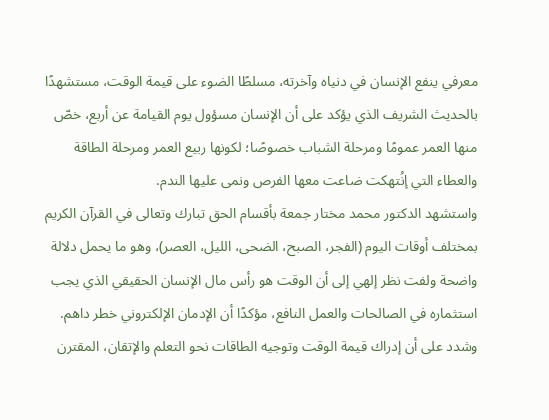معرفي ينفع الإنسان في دنياه وآخرته، مسلطًا الضوء على قيمة الوقت، مستشهدًا بالحديث الشريف الذي يؤكد على أن الإنسان مسؤول يوم القيامة عن أربع، خصّ منها العمر عمومًا ومرحلة الشباب خصوصًا؛ لكونها ربيع العمر ومرحلة الطاقة والعطاء التي إنُتهكت ضاعت معها الفرص ونمى عليها الندم.
واستشهد الدكتور محمد مختار جمعة بأقسام الحق تبارك وتعالى في القرآن الكريم بمختلف أوقات اليوم (الفجر، الصبح، الضحى، الليل، العصر)، وهو ما يحمل دلالة واضحة ولفت نظر إلهي إلى أن الوقت هو رأس مال الإنسان الحقيقي الذي يجب استثماره في الصالحات والعمل النافع، مؤكدًا أن الإدمان الإلكتروني خطر داهم.
وشدد على أن إدراك قيمة الوقت وتوجيه الطاقات نحو التعلم والإتقان، المقترن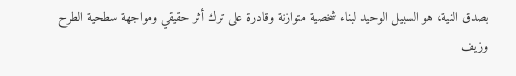بصدق النية، هو السبيل الوحيد لبناء شخصية متوازنة وقادرة على ترك أثر حقيقي ومواجهة سطحية الطرح وزيف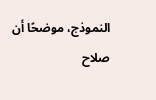النموذج، موضحًا أن صلاح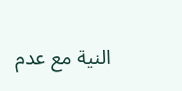النية مع عدم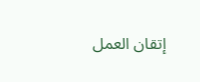إتقان العمل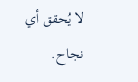لا يُحقق أي نجاح.